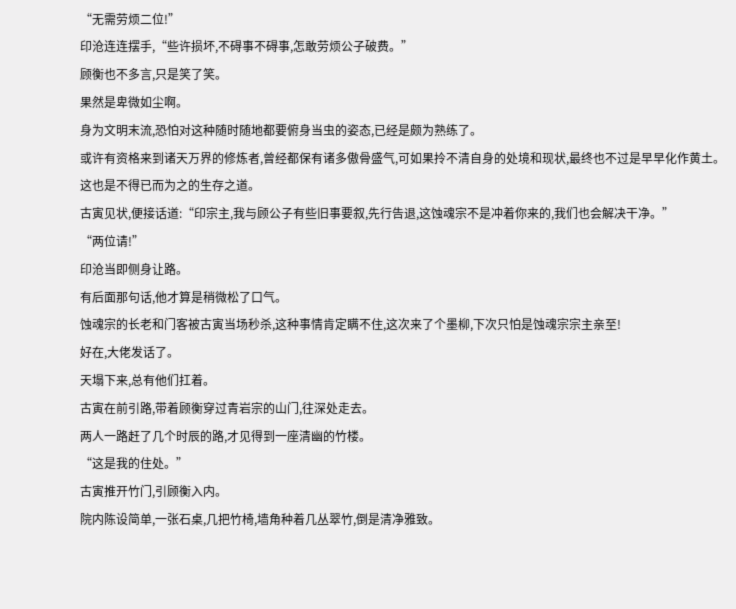“无需劳烦二位!”
印沧连连摆手,“些许损坏,不碍事不碍事,怎敢劳烦公子破费。”
顾衡也不多言,只是笑了笑。
果然是卑微如尘啊。
身为文明末流,恐怕对这种随时随地都要俯身当虫的姿态,已经是颇为熟练了。
或许有资格来到诸天万界的修炼者,曾经都保有诸多傲骨盛气,可如果拎不清自身的处境和现状,最终也不过是早早化作黄土。
这也是不得已而为之的生存之道。
古寅见状,便接话道:“印宗主,我与顾公子有些旧事要叙,先行告退,这蚀魂宗不是冲着你来的,我们也会解决干净。”
“两位请!”
印沧当即侧身让路。
有后面那句话,他才算是稍微松了口气。
蚀魂宗的长老和门客被古寅当场秒杀,这种事情肯定瞒不住,这次来了个墨柳,下次只怕是蚀魂宗宗主亲至!
好在,大佬发话了。
天塌下来,总有他们扛着。
古寅在前引路,带着顾衡穿过青岩宗的山门,往深处走去。
两人一路赶了几个时辰的路,才见得到一座清幽的竹楼。
“这是我的住处。”
古寅推开竹门,引顾衡入内。
院内陈设简单,一张石桌,几把竹椅,墙角种着几丛翠竹,倒是清净雅致。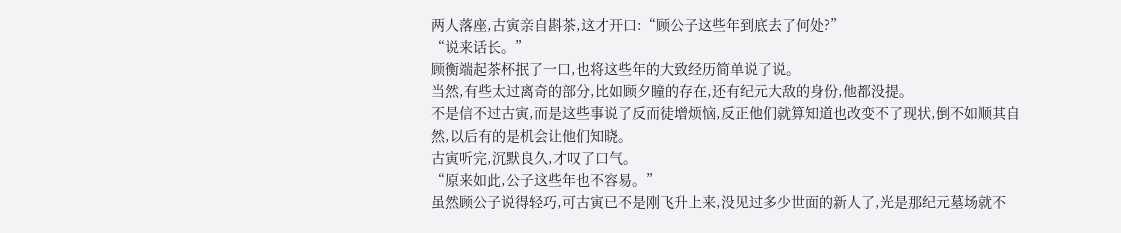两人落座,古寅亲自斟茶,这才开口:“顾公子这些年到底去了何处?”
“说来话长。”
顾衡端起茶杯抿了一口,也将这些年的大致经历简单说了说。
当然,有些太过离奇的部分,比如顾夕瞳的存在,还有纪元大敌的身份,他都没提。
不是信不过古寅,而是这些事说了反而徒增烦恼,反正他们就算知道也改变不了现状,倒不如顺其自然,以后有的是机会让他们知晓。
古寅听完,沉默良久,才叹了口气。
“原来如此,公子这些年也不容易。”
虽然顾公子说得轻巧,可古寅已不是刚飞升上来,没见过多少世面的新人了,光是那纪元墓场就不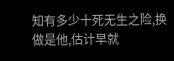知有多少十死无生之险,换做是他,估计早就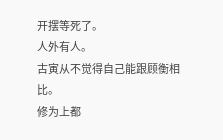开摆等死了。
人外有人。
古寅从不觉得自己能跟顾衡相比。
修为上都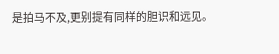是拍马不及,更别提有同样的胆识和远见。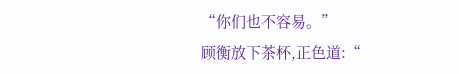“你们也不容易。”
顾衡放下茶杯,正色道:“